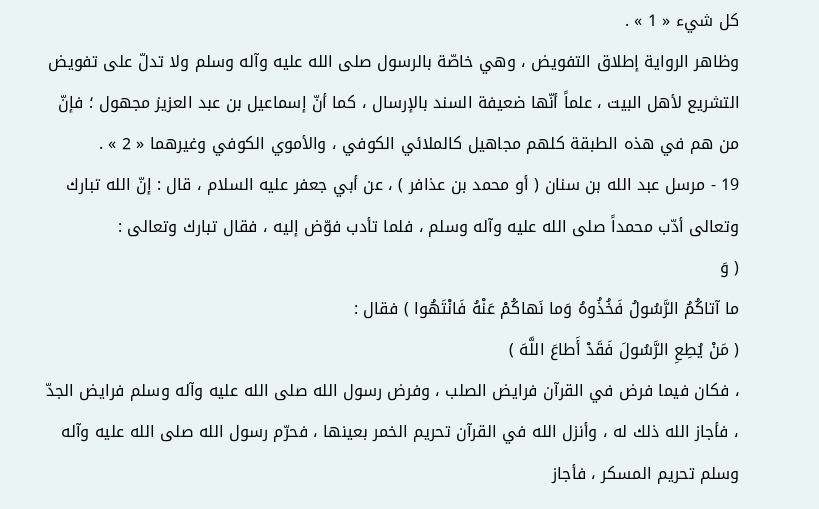كل شيء « 1 » .
وظاهر الرواية إطلاق التفويض ، وهي خاصّة بالرسول صلى الله عليه وآله وسلم ولا تدلّ على تفويض التشريع لأهل البيت ، علماً أنّها ضعيفة السند بالإرسال ، كما أنّ إسماعيل بن عبد العزيز مجهول ؛ فإنّ من هم في هذه الطبقة كلهم مجاهيل كالملائي الكوفي ، والأموي الكوفي وغيرهما « 2 » .
19 - مرسل عبد الله بن سنان ( أو محمد بن عذافر ) ، عن أبي جعفر عليه السلام ، قال : إنّ الله تبارك وتعالى أدّب محمداً صلى الله عليه وآله وسلم ، فلما تأدب فوّض إليه ، فقال تبارك وتعالى :
( وَ
ما آتاكُمُ الرَّسُولُ فَخُذُوهُ وَما نَهاكُمْ عَنْهُ فَانْتَهُوا ) فقال :
( مَنْ يُطِعِ الرَّسُولَ فَقَدْ أَطاعَ اللَّهَ )
، فكان فيما فرض في القرآن فرايض الصلب ، وفرض رسول الله صلى الله عليه وآله وسلم فرايض الجدّ ، فأجاز الله ذلك له ، وأنزل الله في القرآن تحريم الخمر بعينها ، فحرّم رسول الله صلى الله عليه وآله وسلم تحريم المسكر ، فأجاز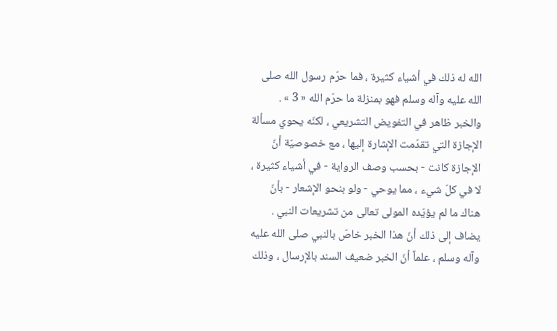الله له ذلك في أشياء كثيرة ، فما حرّم رسول الله صلى الله عليه وآله وسلم فهو بمنزلة ما حرّم الله « 3 » .
والخبر ظاهر في التفويض التشريعي ، لكنّه يحوي مسألة الإجازة التي تقدّمت الإشارة إليها ، مع خصوصيّة أنّ الإجازة كانت - بحسب وصف الرواية - في أشياء كثيرة ، لا في كلّ شيء ، مما يوحي - ولو بنحو الإشعار - بأنّ هناك ما لم يؤيّده المولى تعالى من تشريعات النبي .
يضاف إلى ذلك أنّ هذا الخبر خاصّ بالنبي صلى الله عليه وآله وسلم ، علماً أنّ الخبر ضعيف السند بالإرسال ، وذلك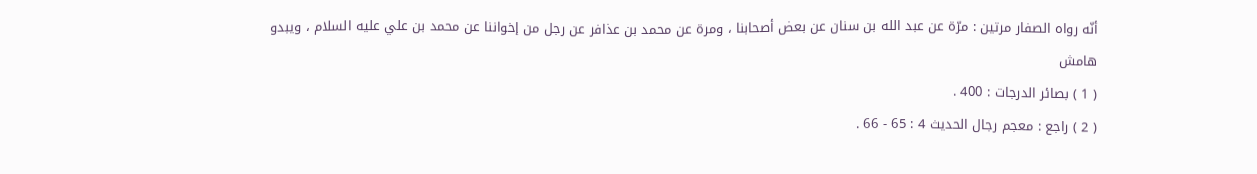أنّه رواه الصفار مرتين : مرّة عن عبد الله بن سنان عن بعض أصحابنا ، ومرة عن محمد بن عذافر عن رجل من إخواننا عن محمد بن علي عليه السلام ، ويبدو
هامش
( 1 ) بصائر الدرجات : 400 .
( 2 ) راجع : معجم رجال الحديث 4 : 65 - 66 .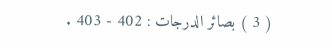( 3 ) بصائر الدرجات : 402 - 403 .